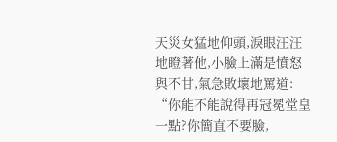天災女猛地仰頭,淚眼汪汪地瞪著他,小臉上滿是憤怒與不甘,氣急敗壞地罵道:
“你能不能說得再冠冕堂皇一點?你簡直不要臉,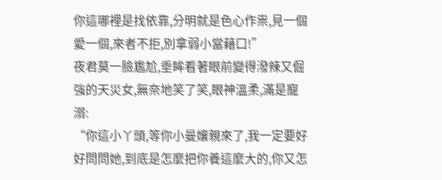你這哪裡是找依靠,分明就是色心作祟,見一個愛一個,來者不拒,別拿弱小當藉口!”
夜君莫一臉尷尬,垂眸看著眼前變得潑辣又倔強的天災女,無奈地笑了笑,眼神溫柔,滿是寵溺:
“你這小丫頭,等你小曼孃親來了,我一定要好好問問她,到底是怎麼把你養這麼大的,你又怎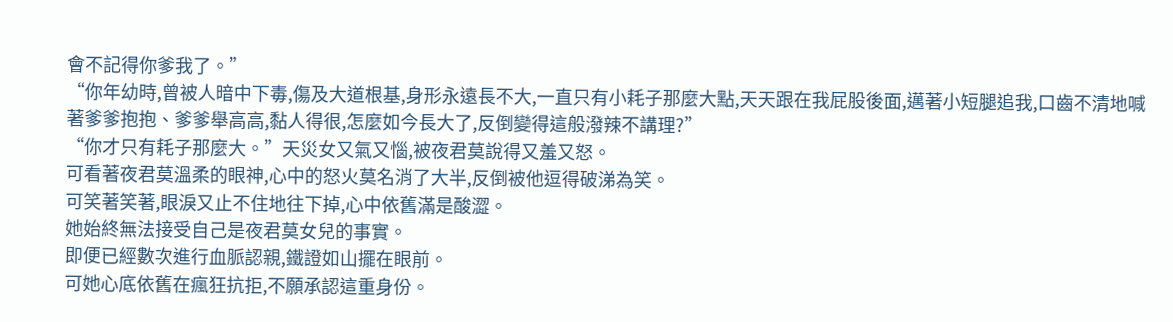會不記得你爹我了。”
“你年幼時,曾被人暗中下毒,傷及大道根基,身形永遠長不大,一直只有小耗子那麼大點,天天跟在我屁股後面,邁著小短腿追我,口齒不清地喊著爹爹抱抱、爹爹舉高高,黏人得很,怎麼如今長大了,反倒變得這般潑辣不講理?”
“你才只有耗子那麼大。”天災女又氣又惱,被夜君莫說得又羞又怒。
可看著夜君莫溫柔的眼神,心中的怒火莫名消了大半,反倒被他逗得破涕為笑。
可笑著笑著,眼淚又止不住地往下掉,心中依舊滿是酸澀。
她始終無法接受自己是夜君莫女兒的事實。
即便已經數次進行血脈認親,鐵證如山擺在眼前。
可她心底依舊在瘋狂抗拒,不願承認這重身份。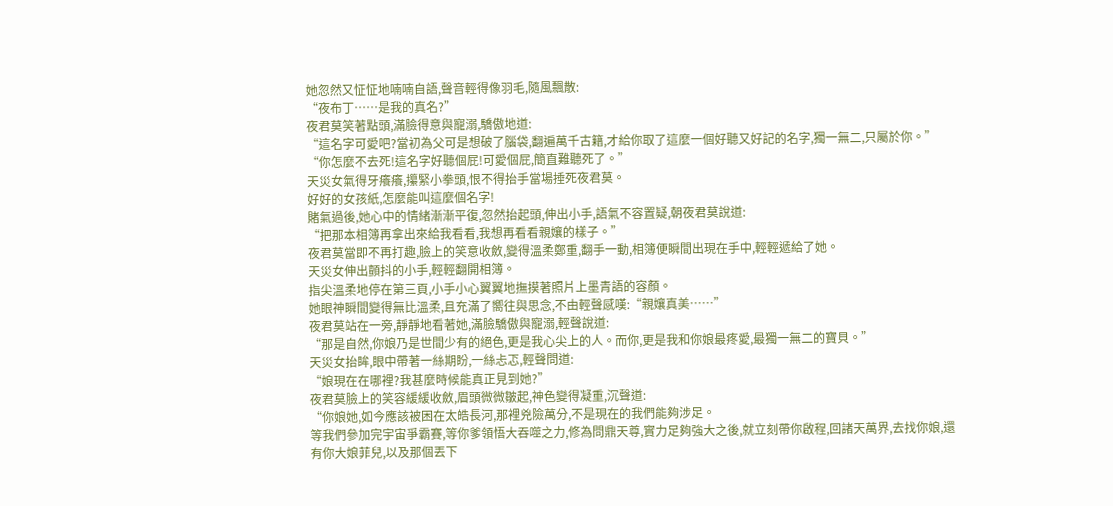她忽然又怔怔地喃喃自語,聲音輕得像羽毛,隨風飄散:
“夜布丁……是我的真名?”
夜君莫笑著點頭,滿臉得意與寵溺,驕傲地道:
“這名字可愛吧?當初為父可是想破了腦袋,翻遍萬千古籍,才給你取了這麼一個好聽又好記的名字,獨一無二,只屬於你。”
“你怎麼不去死!這名字好聽個屁!可愛個屁,簡直難聽死了。”
天災女氣得牙癢癢,攥緊小拳頭,恨不得抬手當場捶死夜君莫。
好好的女孩紙,怎麼能叫這麼個名字!
賭氣過後,她心中的情緒漸漸平復,忽然抬起頭,伸出小手,語氣不容置疑,朝夜君莫說道:
“把那本相簿再拿出來給我看看,我想再看看親孃的樣子。”
夜君莫當即不再打趣,臉上的笑意收斂,變得溫柔鄭重,翻手一動,相簿便瞬間出現在手中,輕輕遞給了她。
天災女伸出顫抖的小手,輕輕翻開相簿。
指尖溫柔地停在第三頁,小手小心翼翼地撫摸著照片上墨青語的容顏。
她眼神瞬間變得無比溫柔,且充滿了嚮往與思念,不由輕聲感嘆:“親孃真美……”
夜君莫站在一旁,靜靜地看著她,滿臉驕傲與寵溺,輕聲說道:
“那是自然,你娘乃是世間少有的絕色,更是我心尖上的人。而你,更是我和你娘最疼愛,最獨一無二的寶貝。”
天災女抬眸,眼中帶著一絲期盼,一絲忐忑,輕聲問道:
“娘現在在哪裡?我甚麼時候能真正見到她?”
夜君莫臉上的笑容緩緩收斂,眉頭微微皺起,神色變得凝重,沉聲道:
“你娘她,如今應該被困在太皓長河,那裡兇險萬分,不是現在的我們能夠涉足。
等我們參加完宇宙爭霸賽,等你爹領悟大吞噬之力,修為問鼎天尊,實力足夠強大之後,就立刻帶你啟程,回諸天萬界,去找你娘,還有你大娘菲兒,以及那個丟下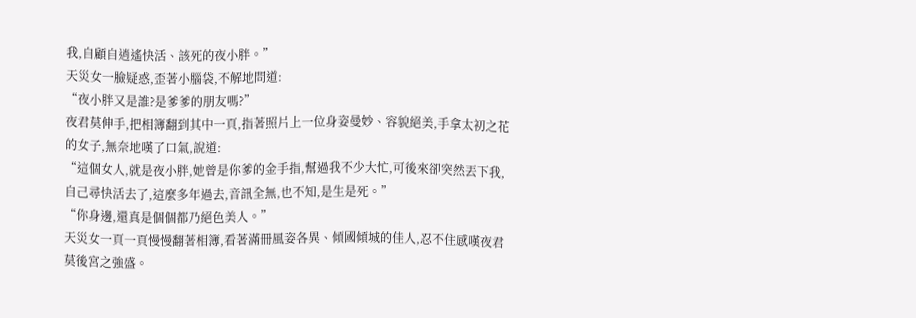我,自顧自逍遙快活、該死的夜小胖。”
天災女一臉疑惑,歪著小腦袋,不解地問道:
“夜小胖又是誰?是爹爹的朋友嗎?”
夜君莫伸手,把相簿翻到其中一頁,指著照片上一位身姿曼妙、容貌絕美,手拿太初之花的女子,無奈地嘆了口氣,說道:
“這個女人,就是夜小胖,她曾是你爹的金手指,幫過我不少大忙,可後來卻突然丟下我,自己尋快活去了,這麼多年過去,音訊全無,也不知,是生是死。”
“你身邊,還真是個個都乃絕色美人。”
天災女一頁一頁慢慢翻著相簿,看著滿冊風姿各異、傾國傾城的佳人,忍不住感嘆夜君莫後宮之強盛。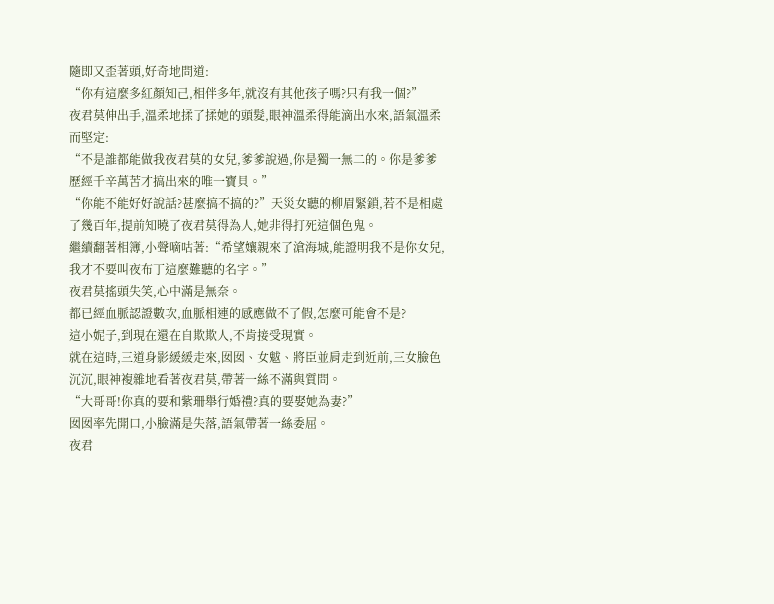隨即又歪著頭,好奇地問道:
“你有這麼多紅顏知己,相伴多年,就沒有其他孩子嗎?只有我一個?”
夜君莫伸出手,溫柔地揉了揉她的頭髮,眼神溫柔得能滴出水來,語氣溫柔而堅定:
“不是誰都能做我夜君莫的女兒,爹爹說過,你是獨一無二的。你是爹爹歷經千辛萬苦才搞出來的唯一寶貝。”
“你能不能好好說話?甚麼搞不搞的?”天災女聽的柳眉緊鎖,若不是相處了幾百年,提前知曉了夜君莫得為人,她非得打死這個色鬼。
繼續翻著相簿,小聲嘀咕著:“希望孃親來了滄海城,能證明我不是你女兒,我才不要叫夜布丁這麼難聽的名字。”
夜君莫搖頭失笑,心中滿是無奈。
都已經血脈認證數次,血脈相連的感應做不了假,怎麼可能會不是?
這小妮子,到現在還在自欺欺人,不肯接受現實。
就在這時,三道身影緩緩走來,囡囡、女魃、將臣並肩走到近前,三女臉色沉沉,眼神複雜地看著夜君莫,帶著一絲不滿與質問。
“大哥哥!你真的要和紫珊舉行婚禮?真的要娶她為妻?”
囡囡率先開口,小臉滿是失落,語氣帶著一絲委屈。
夜君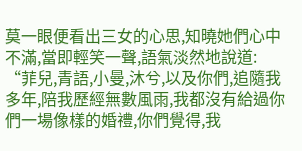莫一眼便看出三女的心思,知曉她們心中不滿,當即輕笑一聲,語氣淡然地說道:
“菲兒,青語,小曼,沐兮,以及你們,追隨我多年,陪我歷經無數風雨,我都沒有給過你們一場像樣的婚禮,你們覺得,我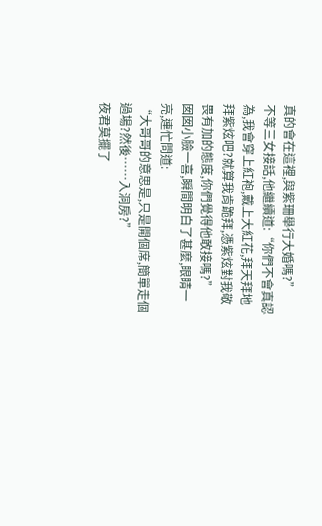真的會在這裡,與紫珊舉行大婚嗎?”
不等三女接話,他繼續道:“你們不會真認為,我會穿上紅袍,戴上大紅花,拜天拜地拜紫炫吧?就算我肯跪拜,憑紫炫對我敬畏有加的態度,你們覺得他敢接嗎?”
囡囡小臉一喜,瞬間明白了甚麼,眼睛一亮,連忙問道:
“大哥哥的意思是,只是開個席,簡單走個過場?然後……入洞房?”
夜君莫擺了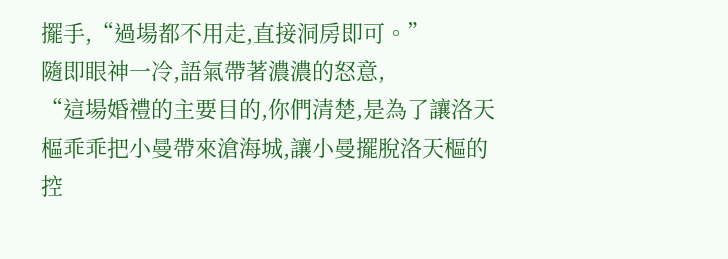擺手,“過場都不用走,直接洞房即可。”
隨即眼神一冷,語氣帶著濃濃的怒意,
“這場婚禮的主要目的,你們清楚,是為了讓洛天樞乖乖把小曼帶來滄海城,讓小曼擺脫洛天樞的控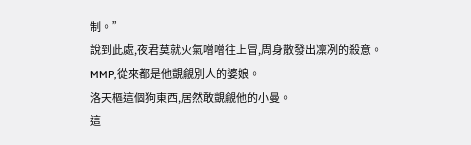制。”
說到此處,夜君莫就火氣噌噌往上冒,周身散發出凜冽的殺意。
MMP,從來都是他覬覦別人的婆娘。
洛天樞這個狗東西,居然敢覬覦他的小曼。
這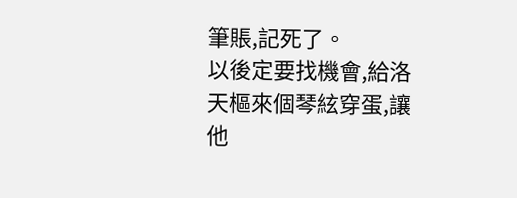筆賬,記死了。
以後定要找機會,給洛天樞來個琴絃穿蛋,讓他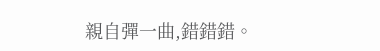親自彈一曲,錯錯錯。